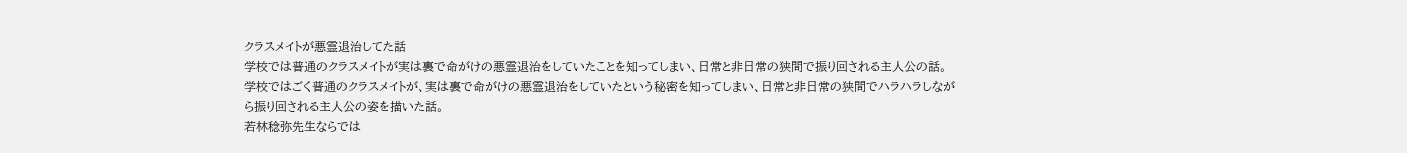クラスメイトが悪霊退治してた話
学校では普通のクラスメイトが実は裏で命がけの悪霊退治をしていたことを知ってしまい、日常と非日常の狭間で振り回される主人公の話。
学校ではごく普通のクラスメイトが、実は裏で命がけの悪霊退治をしていたという秘密を知ってしまい、日常と非日常の狭間でハラハラしながら振り回される主人公の姿を描いた話。
若林稔弥先生ならでは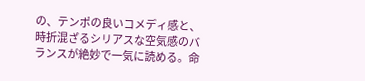の、テンポの良いコメディ感と、時折混ざるシリアスな空気感のバランスが絶妙で一気に読める。命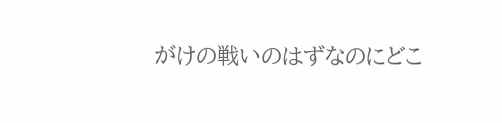がけの戦いのはずなのにどこ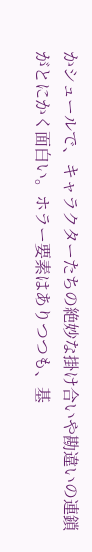かシュールで、キャラクターたちの絶妙な掛け合いや勘違いの連鎖がとにかく面白い。ホラー要素はありつつも、基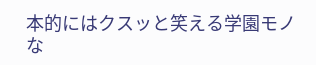本的にはクスッと笑える学園モノな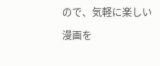ので、気軽に楽しい漫画を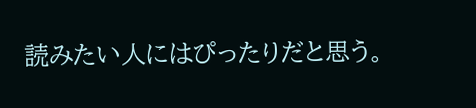読みたい人にはぴったりだと思う。